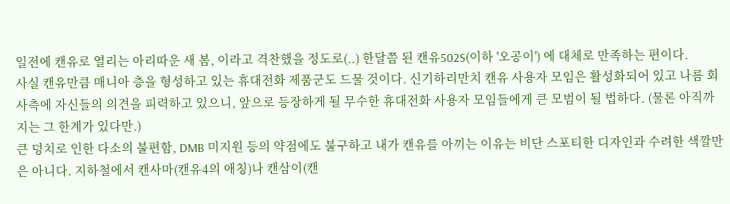일전에 캔유로 열리는 아리따운 새 봄, 이라고 격찬했을 정도로(..) 한달쯤 된 캔유502S(이하 '오공이') 에 대체로 만족하는 편이다.
사실 캔유만큼 매니아 층을 형성하고 있는 휴대전화 제품군도 드물 것이다. 신기하리만치 캔유 사용자 모임은 활성화되어 있고 나름 회사측에 자신들의 의견을 피력하고 있으니, 앞으로 등장하게 될 무수한 휴대전화 사용자 모임들에게 큰 모범이 될 법하다. (물론 아직까지는 그 한계가 있다만.)
큰 덩치로 인한 다소의 불편함, DMB 미지원 등의 약점에도 불구하고 내가 캔유를 아끼는 이유는 비단 스포티한 디자인과 수려한 색깔만은 아니다. 지하철에서 캔사마(캔유4의 애칭)나 캔삼이(캔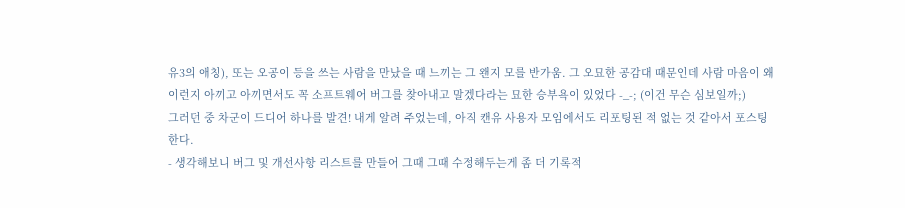유3의 애칭), 또는 오공이 등을 쓰는 사람을 만났을 때 느끼는 그 왠지 모를 반가움. 그 오묘한 공감대 때문인데 사람 마음이 왜 이런지 아끼고 아끼면서도 꼭 소프트웨어 버그를 찾아내고 말겠다라는 묘한 승부욕이 있었다 -_-; (이건 무슨 심보일까;)
그러던 중 차군이 드디어 하나를 발견! 내게 알려 주었는데, 아직 캔유 사용자 모임에서도 리포팅된 적 없는 것 같아서 포스팅한다.
- 생각해보니 버그 및 개선사항 리스트를 만들어 그때 그때 수정해두는게 좀 더 기록적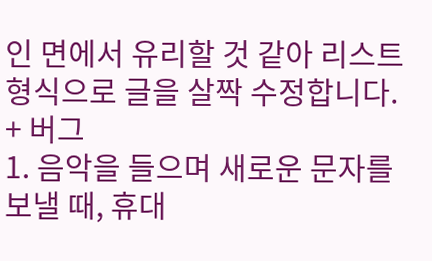인 면에서 유리할 것 같아 리스트 형식으로 글을 살짝 수정합니다.
+ 버그
1. 음악을 들으며 새로운 문자를 보낼 때, 휴대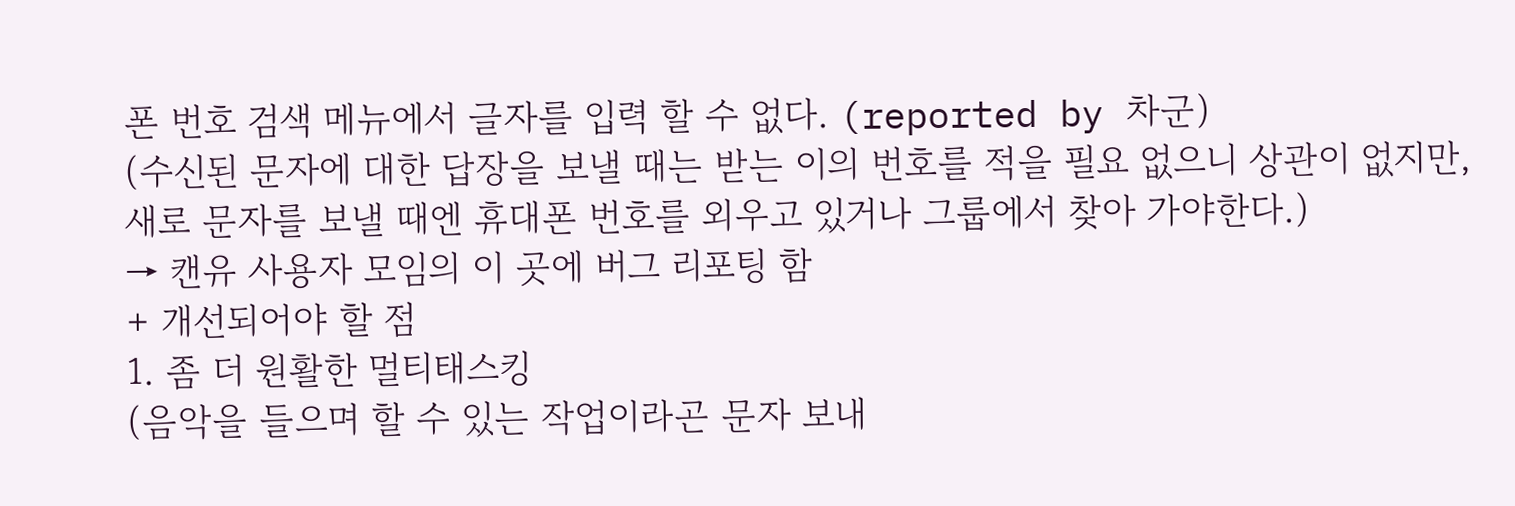폰 번호 검색 메뉴에서 글자를 입력 할 수 없다. (reported by 차군)
(수신된 문자에 대한 답장을 보낼 때는 받는 이의 번호를 적을 필요 없으니 상관이 없지만, 새로 문자를 보낼 때엔 휴대폰 번호를 외우고 있거나 그룹에서 찾아 가야한다.)
→ 캔유 사용자 모임의 이 곳에 버그 리포팅 함
+ 개선되어야 할 점
1. 좀 더 원활한 멀티태스킹
(음악을 들으며 할 수 있는 작업이라곤 문자 보내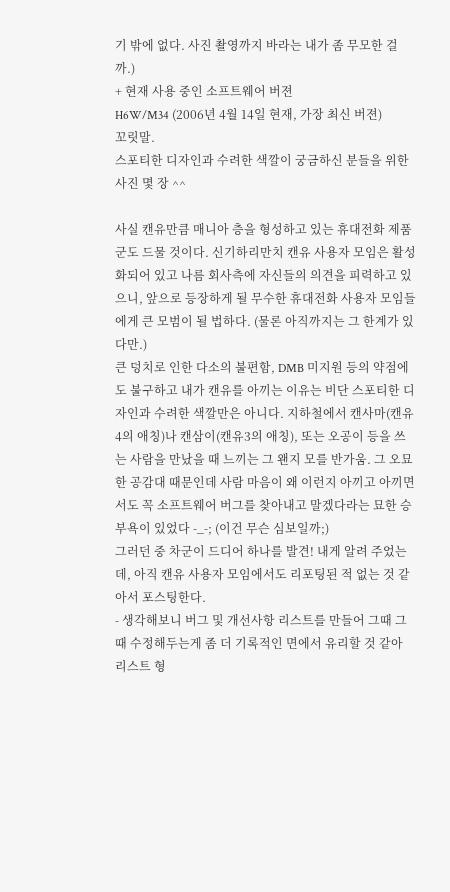기 밖에 없다. 사진 촬영까지 바라는 내가 좀 무모한 걸까.)
+ 현재 사용 중인 소프트웨어 버젼
H6W/M34 (2006년 4월 14일 현재, 가장 최신 버젼)
꼬릿말.
스포티한 디자인과 수려한 색깔이 궁금하신 분들을 위한 사진 몇 장 ^^

사실 캔유만큼 매니아 층을 형성하고 있는 휴대전화 제품군도 드물 것이다. 신기하리만치 캔유 사용자 모임은 활성화되어 있고 나름 회사측에 자신들의 의견을 피력하고 있으니, 앞으로 등장하게 될 무수한 휴대전화 사용자 모임들에게 큰 모범이 될 법하다. (물론 아직까지는 그 한계가 있다만.)
큰 덩치로 인한 다소의 불편함, DMB 미지원 등의 약점에도 불구하고 내가 캔유를 아끼는 이유는 비단 스포티한 디자인과 수려한 색깔만은 아니다. 지하철에서 캔사마(캔유4의 애칭)나 캔삼이(캔유3의 애칭), 또는 오공이 등을 쓰는 사람을 만났을 때 느끼는 그 왠지 모를 반가움. 그 오묘한 공감대 때문인데 사람 마음이 왜 이런지 아끼고 아끼면서도 꼭 소프트웨어 버그를 찾아내고 말겠다라는 묘한 승부욕이 있었다 -_-; (이건 무슨 심보일까;)
그러던 중 차군이 드디어 하나를 발견! 내게 알려 주었는데, 아직 캔유 사용자 모임에서도 리포팅된 적 없는 것 같아서 포스팅한다.
- 생각해보니 버그 및 개선사항 리스트를 만들어 그때 그때 수정해두는게 좀 더 기록적인 면에서 유리할 것 같아 리스트 형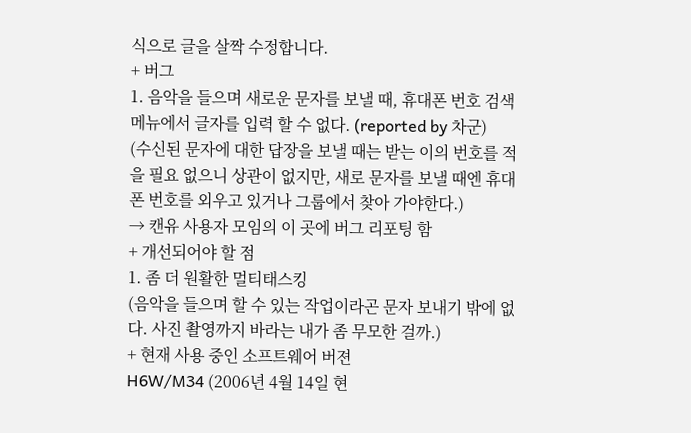식으로 글을 살짝 수정합니다.
+ 버그
1. 음악을 들으며 새로운 문자를 보낼 때, 휴대폰 번호 검색 메뉴에서 글자를 입력 할 수 없다. (reported by 차군)
(수신된 문자에 대한 답장을 보낼 때는 받는 이의 번호를 적을 필요 없으니 상관이 없지만, 새로 문자를 보낼 때엔 휴대폰 번호를 외우고 있거나 그룹에서 찾아 가야한다.)
→ 캔유 사용자 모임의 이 곳에 버그 리포팅 함
+ 개선되어야 할 점
1. 좀 더 원활한 멀티태스킹
(음악을 들으며 할 수 있는 작업이라곤 문자 보내기 밖에 없다. 사진 촬영까지 바라는 내가 좀 무모한 걸까.)
+ 현재 사용 중인 소프트웨어 버젼
H6W/M34 (2006년 4월 14일 현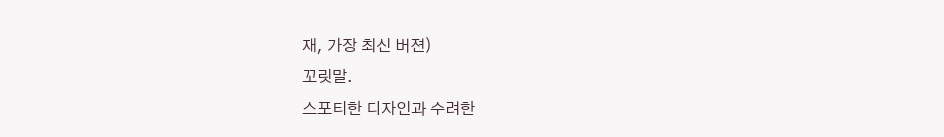재, 가장 최신 버젼)
꼬릿말.
스포티한 디자인과 수려한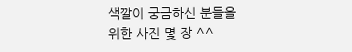색깔이 궁금하신 분들을 위한 사진 몇 장 ^^